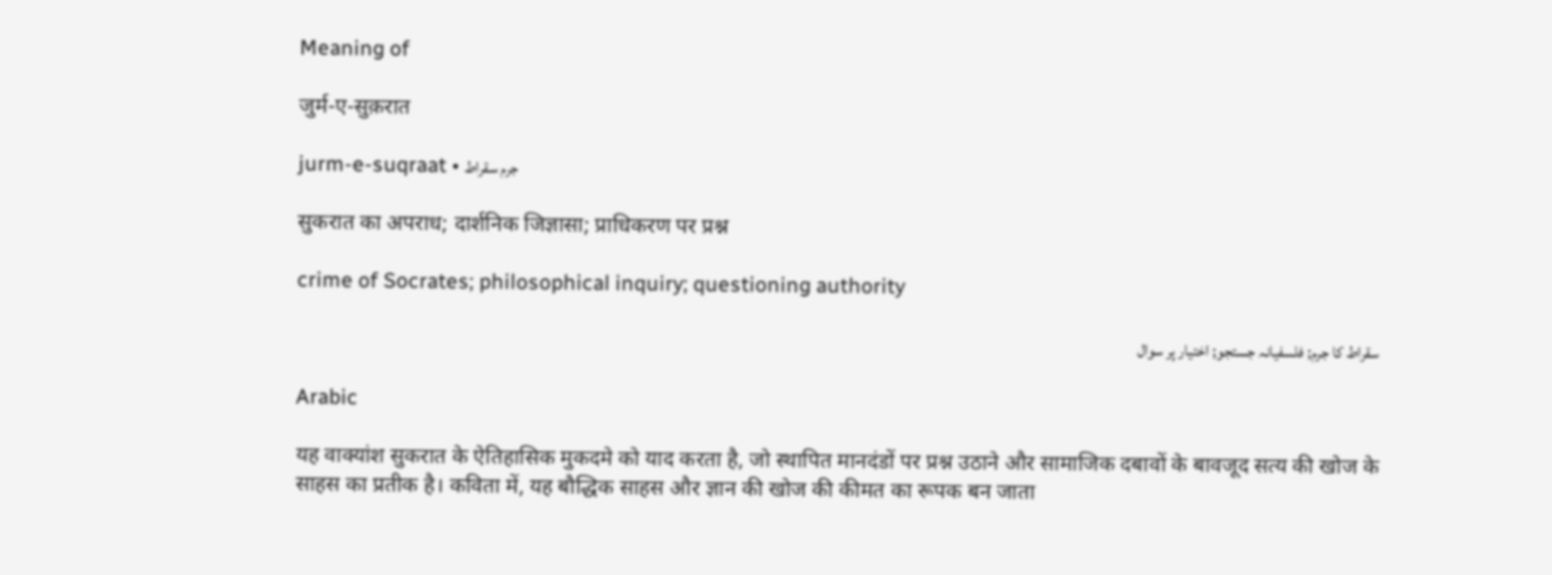Meaning of

जुर्म-ए-सुक़रात

jurm-e-suqraat • جرم سقراط

सुकरात का अपराध; दार्शनिक जिज्ञासा; प्राधिकरण पर प्रश्न

crime of Socrates; philosophical inquiry; questioning authority

سقراط کا جرم; فلسفیانہ جستجو; اختیار پر سوال

Arabic

यह वाक्यांश सुकरात के ऐतिहासिक मुकदमे को याद करता है, जो स्थापित मानदंडों पर प्रश्न उठाने और सामाजिक दबावों के बावजूद सत्य की खोज के साहस का प्रतीक है। कविता में, यह बौद्धिक साहस और ज्ञान की खोज की कीमत का रूपक बन जाता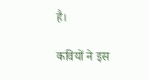है।

कवियों ने इस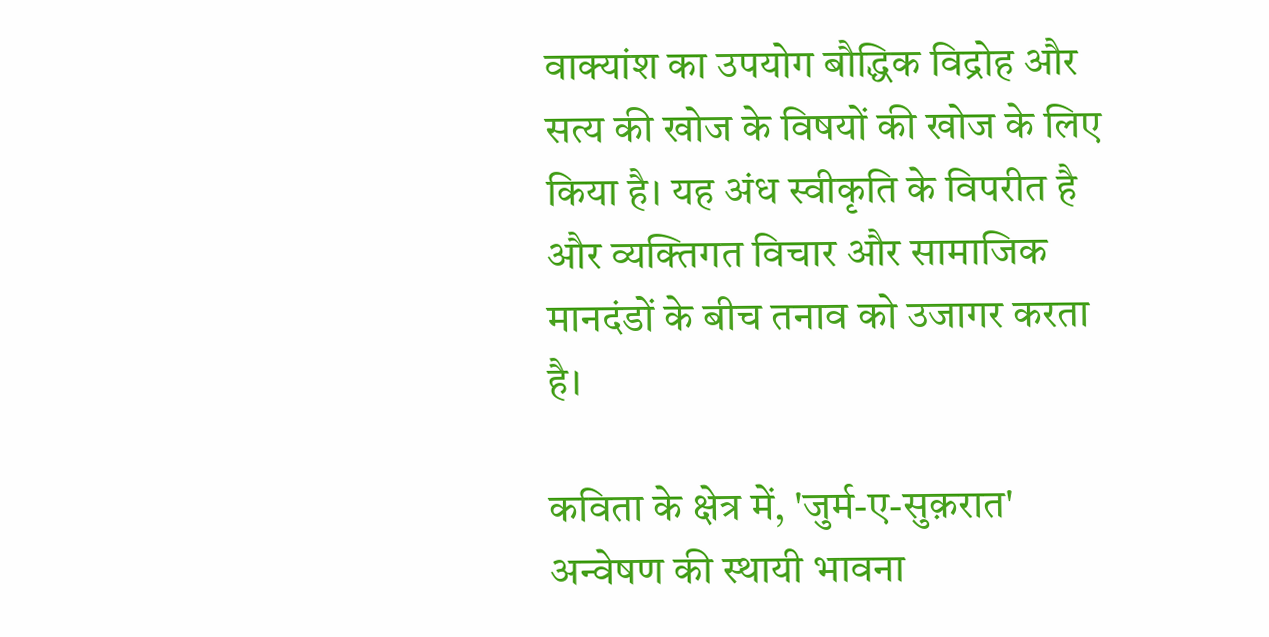वाक्यांश का उपयोग बौद्धिक विद्रोह और सत्य की खोज के विषयों की खोज के लिए किया है। यह अंध स्वीकृति के विपरीत है और व्यक्तिगत विचार और सामाजिक मानदंडों के बीच तनाव को उजागर करता है।

कविता के क्षेत्र में, 'जुर्म-ए-सुक़रात' अन्वेषण की स्थायी भावना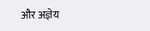और अज्ञेय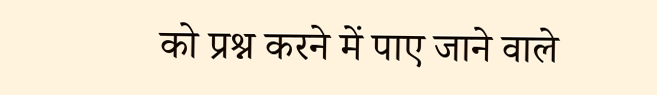को प्रश्न करने में पाए जाने वाले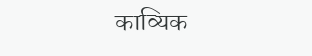काव्यिक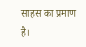साहस का प्रमाण है।